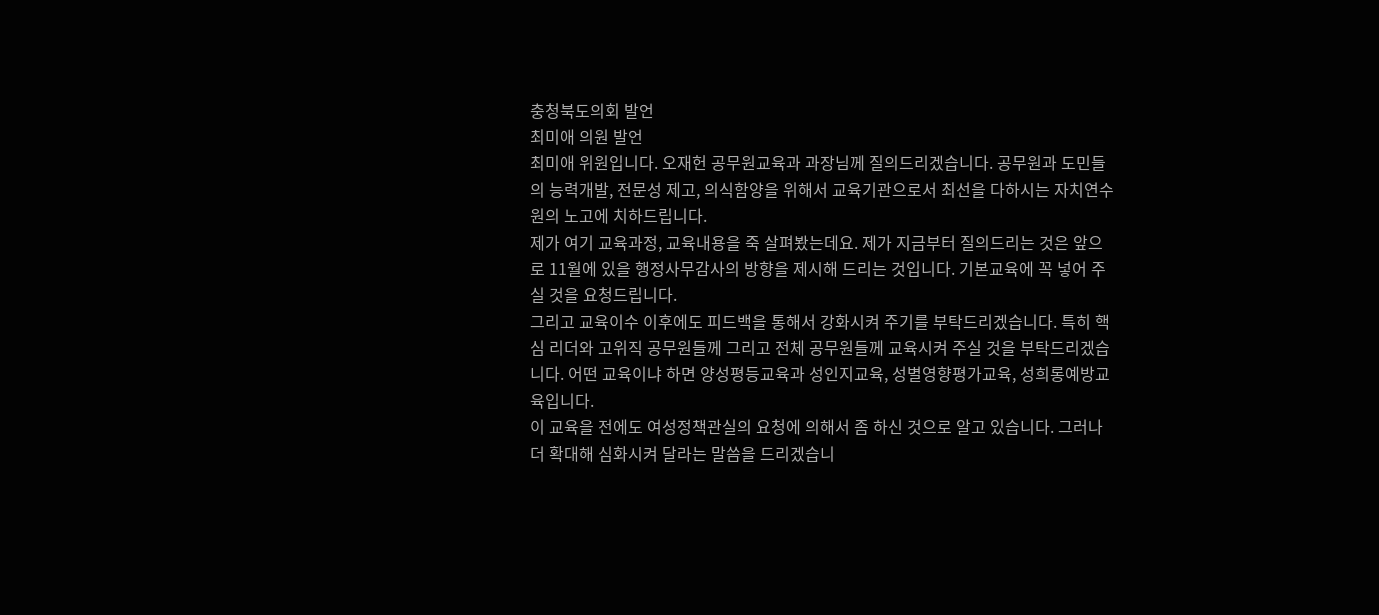충청북도의회 발언
최미애 의원 발언
최미애 위원입니다. 오재헌 공무원교육과 과장님께 질의드리겠습니다. 공무원과 도민들의 능력개발, 전문성 제고, 의식함양을 위해서 교육기관으로서 최선을 다하시는 자치연수원의 노고에 치하드립니다.
제가 여기 교육과정, 교육내용을 죽 살펴봤는데요. 제가 지금부터 질의드리는 것은 앞으로 11월에 있을 행정사무감사의 방향을 제시해 드리는 것입니다. 기본교육에 꼭 넣어 주실 것을 요청드립니다.
그리고 교육이수 이후에도 피드백을 통해서 강화시켜 주기를 부탁드리겠습니다. 특히 핵심 리더와 고위직 공무원들께 그리고 전체 공무원들께 교육시켜 주실 것을 부탁드리겠습니다. 어떤 교육이냐 하면 양성평등교육과 성인지교육, 성별영향평가교육, 성희롱예방교육입니다.
이 교육을 전에도 여성정책관실의 요청에 의해서 좀 하신 것으로 알고 있습니다. 그러나 더 확대해 심화시켜 달라는 말씀을 드리겠습니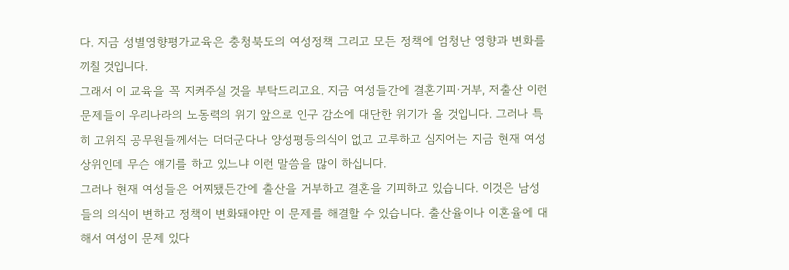다. 지금 성별영향평가교육은 충청북도의 여성정책 그리고 모든 정책에 엄청난 영향과 변화를 끼칠 것입니다.
그래서 이 교육을 꼭 지켜주실 것을 부탁드리고요. 지금 여성들간에 결혼기피·거부, 저출산 이런 문제들이 우리나라의 노동력의 위기 앞으로 인구 감소에 대단한 위기가 올 것입니다. 그러나 특히 고위직 공무원들께서는 더더군다나 양성평등의식이 없고 고루하고 심지어는 지금 현재 여성상위인데 무슨 얘기를 하고 있느냐 이런 말씀을 많이 하십니다.
그러나 현재 여성들은 어찌됐든간에 출산을 거부하고 결혼을 기피하고 있습니다. 이것은 남성들의 의식이 변하고 정책이 변화돼야만 이 문제를 해결할 수 있습니다. 출산율이나 이혼율에 대해서 여성이 문제 있다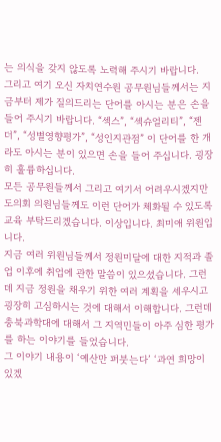는 의식을 갖지 않도록 노력해 주시기 바랍니다.
그리고 여기 오신 자치연수원 공무원님들께서는 지금부터 제가 질의드리는 단어를 아시는 분은 손을 들어 주시기 바랍니다. “섹스”, “섹슈얼리티”, “젠더”, “성별영향평가”, “성인지관점” 이 단어를 한 개라도 아시는 분이 있으면 손을 들어 주십니다. 굉장히 훌륭하십니다.
모든 공무원들께서 그리고 여기서 어려우시겠지만 도의회 의원님들께도 이런 단어가 체화될 수 있도록 교육 부탁드리겠습니다. 이상입니다. 최미애 위원입니다.
지금 여러 위원님들께서 정원미달에 대한 지적과 졸업 이후에 취업에 관한 말씀이 있으셨습니다. 그런데 지금 정원을 채우기 위한 여러 계획을 세우시고 굉장히 고심하시는 것에 대해서 이해합니다. 그런데 충북과학대에 대해서 그 지역민들이 아주 심한 평가를 하는 이야기를 들었습니다.
그 이야기 내용이 ‘예산만 퍼붓는다’ ‘과연 희망이 있겠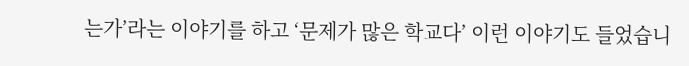는가’라는 이야기를 하고 ‘문제가 많은 학교다’ 이런 이야기도 들었습니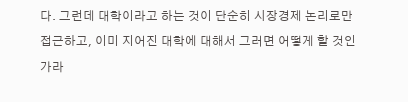다. 그런데 대학이라고 하는 것이 단순히 시장경제 논리로만 접근하고, 이미 지어진 대학에 대해서 그러면 어떻게 할 것인가라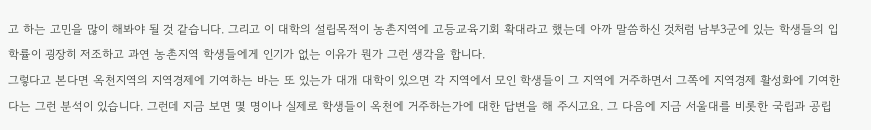고 하는 고민을 많이 해봐야 될 것 같습니다. 그리고 이 대학의 설립목적이 농촌지역에 고등교육기회 확대라고 했는데 아까 말씀하신 것처럼 남부3군에 있는 학생들의 입학률이 굉장히 저조하고 과연 농촌지역 학생들에게 인기가 없는 이유가 뭔가 그런 생각을 합니다.
그렇다고 본다면 옥천지역의 지역경제에 기여하는 바는 또 있는가 대개 대학이 있으면 각 지역에서 모인 학생들이 그 지역에 거주하면서 그쪽에 지역경제 활성화에 기여한다는 그런 분석이 있습니다. 그런데 지금 보면 몇 명이나 실제로 학생들이 옥천에 거주하는가에 대한 답변을 해 주시고요. 그 다음에 지금 서울대를 비롯한 국립과 공립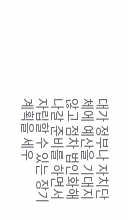대가 정부나 자치단체에 예산을 기대지 않고 점차 법인화해 나갈 준비를 하면서 자립할 수 있는 장기계획을 세우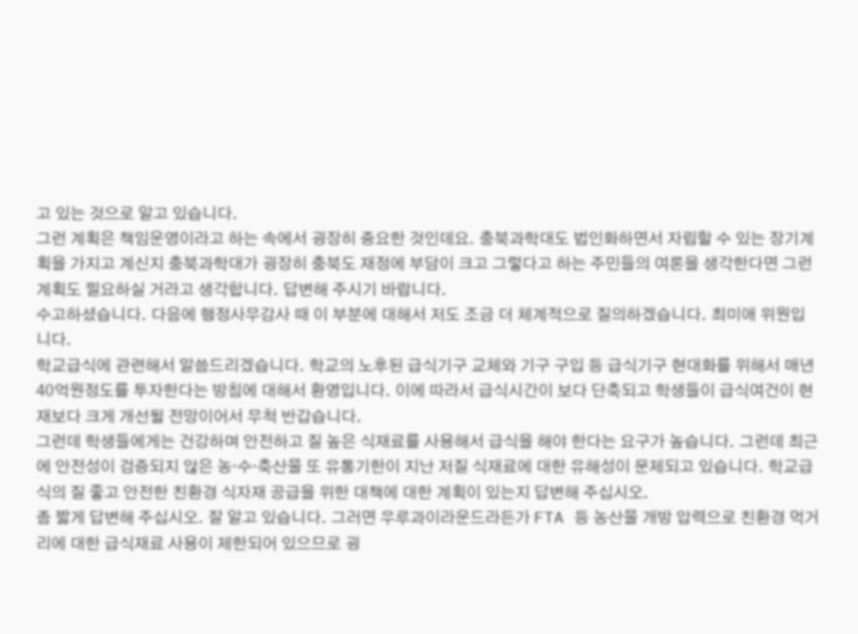고 있는 것으로 알고 있습니다.
그런 계획은 책임운영이라고 하는 속에서 굉장히 중요한 것인데요. 충북과학대도 법인화하면서 자립할 수 있는 장기계획을 가지고 계신지 충북과학대가 굉장히 충북도 재정에 부담이 크고 그렇다고 하는 주민들의 여론을 생각한다면 그런 계획도 필요하실 거라고 생각합니다. 답변해 주시기 바랍니다.
수고하셨습니다. 다음에 행정사무감사 때 이 부분에 대해서 저도 조금 더 체계적으로 질의하겠습니다. 최미애 위원입니다.
학교급식에 관련해서 말씀드리겠습니다. 학교의 노후된 급식기구 교체와 기구 구입 등 급식기구 현대화를 위해서 매년 40억원정도를 투자한다는 방침에 대해서 환영입니다. 이에 따라서 급식시간이 보다 단축되고 학생들이 급식여건이 현재보다 크게 개선될 전망이어서 무척 반갑습니다.
그런데 학생들에게는 건강하며 안전하고 질 높은 식재료를 사용해서 급식을 해야 한다는 요구가 높습니다. 그런데 최근에 안전성이 검증되지 않은 농·수·축산물 또 유통기한이 지난 저질 식재료에 대한 유해성이 문제되고 있습니다. 학교급식의 질 좋고 안전한 친환경 식자재 공급을 위한 대책에 대한 계획이 있는지 답변해 주십시오.
좀 짧게 답변해 주십시오. 잘 알고 있습니다. 그러면 우루과이라운드라든가 FTA 등 농산물 개방 압력으로 친환경 먹거리에 대한 급식재료 사용이 제한되어 있으므로 굉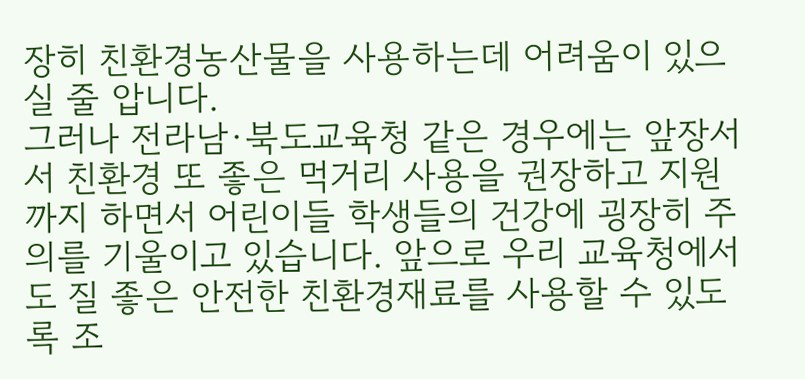장히 친환경농산물을 사용하는데 어려움이 있으실 줄 압니다.
그러나 전라남·북도교육청 같은 경우에는 앞장서서 친환경 또 좋은 먹거리 사용을 권장하고 지원까지 하면서 어린이들 학생들의 건강에 굉장히 주의를 기울이고 있습니다. 앞으로 우리 교육청에서도 질 좋은 안전한 친환경재료를 사용할 수 있도록 조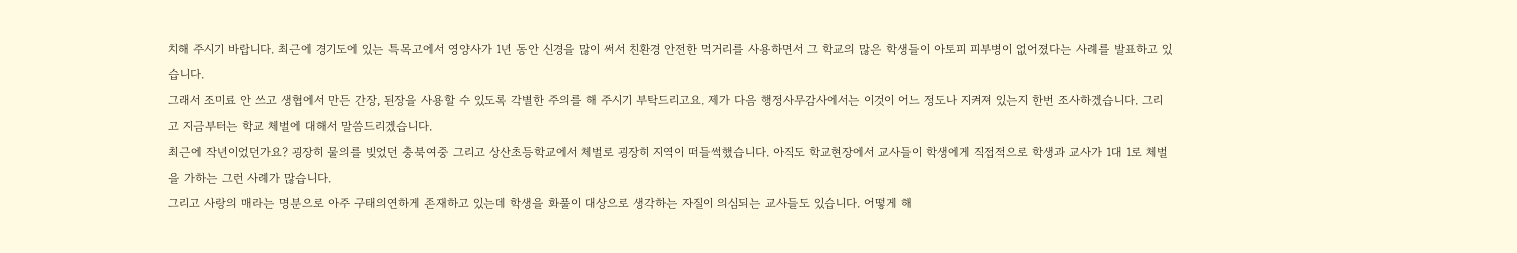치해 주시기 바랍니다. 최근에 경기도에 있는 특목고에서 영양사가 1년 동안 신경을 많이 써서 친환경 안전한 먹거리를 사용하면서 그 학교의 많은 학생들이 아토피 피부병이 없어졌다는 사례를 발표하고 있습니다.
그래서 조미료 안 쓰고 생협에서 만든 간장, 된장을 사용할 수 있도록 각별한 주의를 해 주시기 부탁드리고요. 제가 다음 행정사무감사에서는 이것이 어느 정도나 지켜져 있는지 한번 조사하겠습니다. 그리고 지금부터는 학교 체벌에 대해서 말씀드리겠습니다.
최근에 작년이었던가요? 굉장히 물의를 빚었던 충북여중 그리고 상산초등학교에서 체벌로 굉장히 지역이 떠들썩했습니다. 아직도 학교현장에서 교사들이 학생에게 직접적으로 학생과 교사가 1대 1로 체벌을 가하는 그런 사례가 많습니다.
그리고 사랑의 매라는 명분으로 아주 구태의연하게 존재하고 있는데 학생을 화풀이 대상으로 생각하는 자질이 의심되는 교사들도 있습니다. 어떻게 해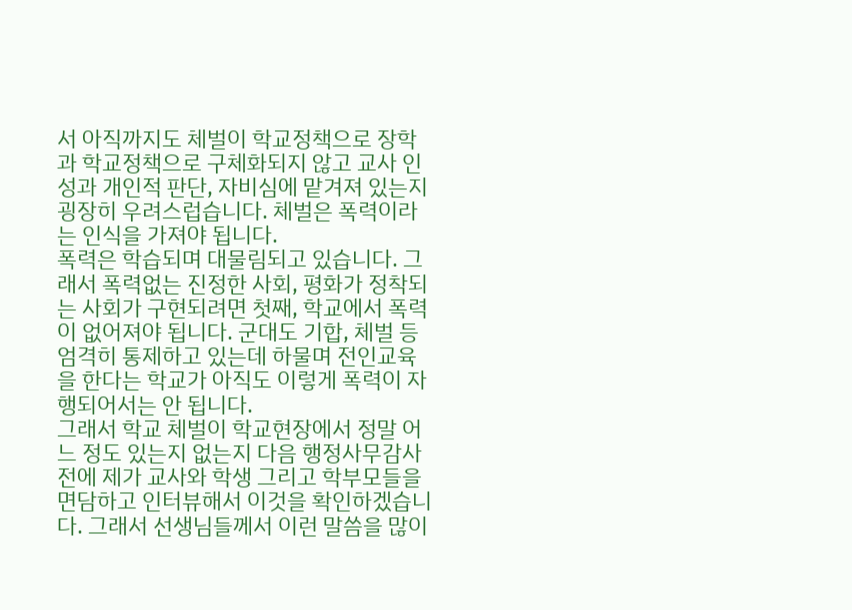서 아직까지도 체벌이 학교정책으로 장학과 학교정책으로 구체화되지 않고 교사 인성과 개인적 판단, 자비심에 맡겨져 있는지 굉장히 우려스럽습니다. 체벌은 폭력이라는 인식을 가져야 됩니다.
폭력은 학습되며 대물림되고 있습니다. 그래서 폭력없는 진정한 사회, 평화가 정착되는 사회가 구현되려면 첫째, 학교에서 폭력이 없어져야 됩니다. 군대도 기합, 체벌 등 엄격히 통제하고 있는데 하물며 전인교육을 한다는 학교가 아직도 이렇게 폭력이 자행되어서는 안 됩니다.
그래서 학교 체벌이 학교현장에서 정말 어느 정도 있는지 없는지 다음 행정사무감사 전에 제가 교사와 학생 그리고 학부모들을 면담하고 인터뷰해서 이것을 확인하겠습니다. 그래서 선생님들께서 이런 말씀을 많이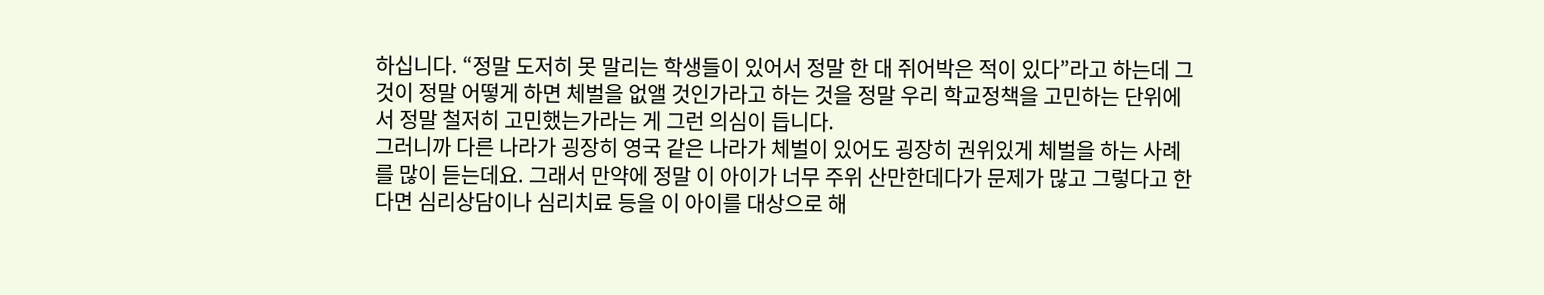하십니다. “정말 도저히 못 말리는 학생들이 있어서 정말 한 대 쥐어박은 적이 있다”라고 하는데 그것이 정말 어떻게 하면 체벌을 없앨 것인가라고 하는 것을 정말 우리 학교정책을 고민하는 단위에서 정말 철저히 고민했는가라는 게 그런 의심이 듭니다.
그러니까 다른 나라가 굉장히 영국 같은 나라가 체벌이 있어도 굉장히 권위있게 체벌을 하는 사례를 많이 듣는데요. 그래서 만약에 정말 이 아이가 너무 주위 산만한데다가 문제가 많고 그렇다고 한다면 심리상담이나 심리치료 등을 이 아이를 대상으로 해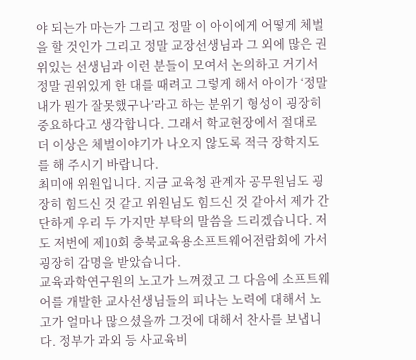야 되는가 마는가 그리고 정말 이 아이에게 어떻게 체벌을 할 것인가 그리고 정말 교장선생님과 그 외에 많은 권위있는 선생님과 이런 분들이 모여서 논의하고 거기서 정말 권위있게 한 대를 때려고 그렇게 해서 아이가 ‘정말 내가 뭔가 잘못했구나’라고 하는 분위기 형성이 굉장히 중요하다고 생각합니다. 그래서 학교현장에서 절대로 더 이상은 체벌이야기가 나오지 않도록 적극 장학지도를 해 주시기 바랍니다.
최미애 위원입니다. 지금 교육청 관계자 공무원님도 굉장히 힘드신 것 같고 위원님도 힘드신 것 같아서 제가 간단하게 우리 두 가지만 부탁의 말씀을 드리겠습니다. 저도 저번에 제10회 충북교육용소프트웨어전람회에 가서 굉장히 감명을 받았습니다.
교육과학연구원의 노고가 느껴졌고 그 다음에 소프트웨어를 개발한 교사선생님들의 피나는 노력에 대해서 노고가 얼마나 많으셨을까 그것에 대해서 찬사를 보냅니다. 정부가 과외 등 사교육비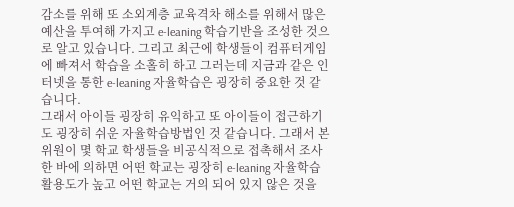감소를 위해 또 소외계층 교육격차 해소를 위해서 많은 예산을 투여해 가지고 e-leaning 학습기반을 조성한 것으로 알고 있습니다. 그리고 최근에 학생들이 컴퓨터게임에 빠져서 학습을 소홀히 하고 그러는데 지금과 같은 인터넷을 통한 e-leaning 자율학습은 굉장히 중요한 것 같습니다.
그래서 아이들 굉장히 유익하고 또 아이들이 접근하기도 굉장히 쉬운 자율학습방법인 것 같습니다. 그래서 본 위원이 몇 학교 학생들을 비공식적으로 접촉해서 조사한 바에 의하면 어떤 학교는 굉장히 e-leaning 자율학습 활용도가 높고 어떤 학교는 거의 되어 있지 않은 것을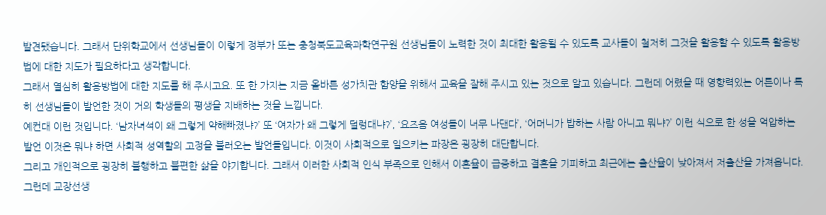발견됐습니다. 그래서 단위학교에서 선생님들이 이렇게 정부가 또는 충청북도교육과학연구원 선생님들이 노력한 것이 최대한 활용될 수 있도록 교사들이 철저히 그것을 활용할 수 있도록 활용방법에 대한 지도가 필요하다고 생각합니다.
그래서 열심히 활용방법에 대한 지도를 해 주시고요. 또 한 가지는 지금 올바른 성가치관 함양을 위해서 교육을 잘해 주시고 있는 것으로 알고 있습니다. 그런데 어렸을 때 영향력있는 어른이나 특히 선생님들이 발언한 것이 거의 학생들의 평생을 지배하는 것을 느낍니다.
예컨대 이런 것입니다. ‘남자녀석이 왜 그렇게 약해빠졌냐?’ 또 ‘여자가 왜 그렇게 덜렁대냐?’, ‘요즈음 여성들이 너무 나댄다’, ‘어머니가 밥하는 사람 아니고 뭐냐?’ 이런 식으로 한 성을 억압하는 발언 이것은 뭐냐 하면 사회적 성역할의 고정을 불러오는 발언들입니다. 이것이 사회적으로 일으키는 파장은 굉장히 대단합니다.
그리고 개인적으로 굉장히 불행하고 불편한 삶을 야기합니다. 그래서 이러한 사회적 인식 부족으로 인해서 이혼율이 급증하고 결혼을 기피하고 최근에는 출산율이 낮아져서 저출산을 가져옵니다. 그런데 교장선생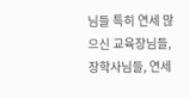님들 특히 연세 많으신 교육장님들, 장학사님들, 연세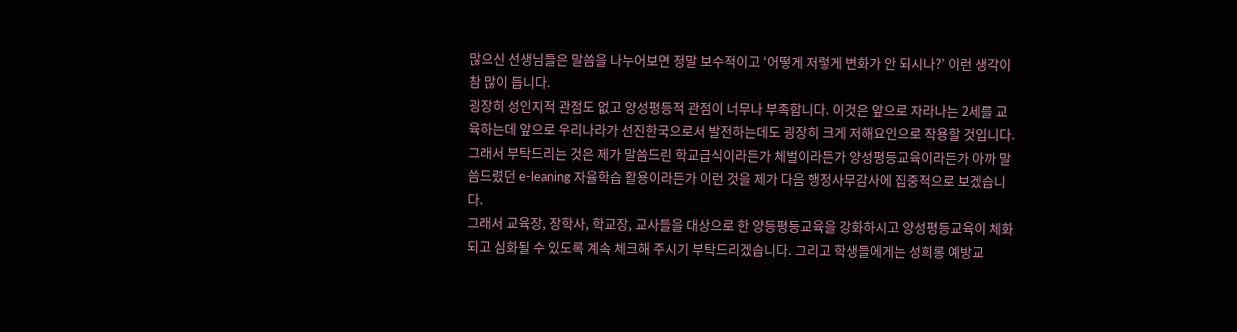많으신 선생님들은 말씀을 나누어보면 정말 보수적이고 ‘어떻게 저렇게 변화가 안 되시나?’ 이런 생각이 참 많이 듭니다.
굉장히 성인지적 관점도 없고 양성평등적 관점이 너무나 부족합니다. 이것은 앞으로 자라나는 2세를 교육하는데 앞으로 우리나라가 선진한국으로서 발전하는데도 굉장히 크게 저해요인으로 작용할 것입니다. 그래서 부탁드리는 것은 제가 말씀드린 학교급식이라든가 체벌이라든가 양성평등교육이라든가 아까 말씀드렸던 e-leaning 자율학습 활용이라든가 이런 것을 제가 다음 행정사무감사에 집중적으로 보겠습니다.
그래서 교육장, 장학사, 학교장, 교사들을 대상으로 한 양등평등교육을 강화하시고 양성평등교육이 체화되고 심화될 수 있도록 계속 체크해 주시기 부탁드리겠습니다. 그리고 학생들에게는 성희롱 예방교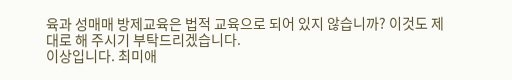육과 성매매 방제교육은 법적 교육으로 되어 있지 않습니까? 이것도 제대로 해 주시기 부탁드리겠습니다.
이상입니다. 최미애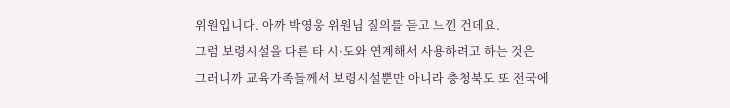위원입니다. 아까 박영웅 위원님 질의를 듣고 느낀 건데요.
그럼 보령시설을 다른 타 시·도와 연계해서 사용하려고 하는 것은 그러니까 교육가족들께서 보령시설뿐만 아니라 충청북도 또 전국에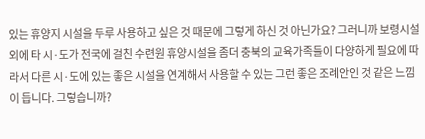있는 휴양지 시설을 두루 사용하고 싶은 것 때문에 그렇게 하신 것 아닌가요? 그러니까 보령시설 외에 타 시·도가 전국에 걸친 수련원 휴양시설을 좀더 충북의 교육가족들이 다양하게 필요에 따라서 다른 시·도에 있는 좋은 시설을 연계해서 사용할 수 있는 그런 좋은 조례안인 것 같은 느낌이 듭니다. 그렇습니까?